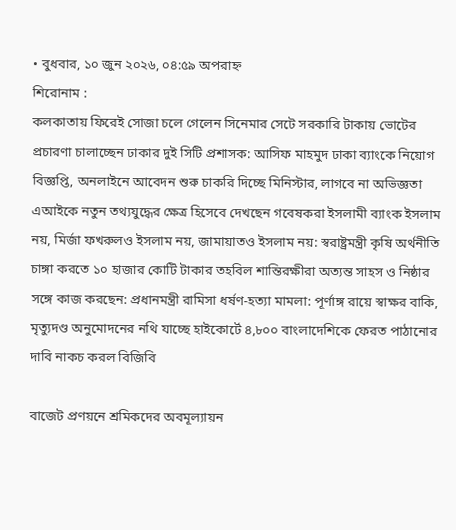• বুধবার, ১০ জুন ২০২৬, ০৪:৫৯ অপরাহ্ন
শিরোনাম :
কলকাতায় ফিরেই সোজা চলে গেলেন সিনেমার সেটে সরকারি টাকায় ভোটের প্রচারণা চালাচ্ছেন ঢাকার দুই সিটি প্রশাসক: আসিফ মাহমুদ ঢাকা ব্যাংকে নিয়োগ বিজ্ঞপ্তি, অনলাইনে আবেদন শুরু চাকরি দিচ্ছে মিনিস্টার, লাগবে না অভিজ্ঞতা এআইকে নতুন তথ্যযুদ্ধের ক্ষেত্র হিসেবে দেখছেন গবেষকরা ইসলামী ব্যাংক ইসলাম নয়, মির্জা ফখরুলও ইসলাম নয়, জামায়াতও ইসলাম নয়: স্বরাষ্ট্রমন্ত্রী কৃষি অর্থনীতি চাঙ্গা করতে ১০ হাজার কোটি টাকার তহবিল শান্তিরক্ষীরা অত্যন্ত সাহস ও নিষ্ঠার সঙ্গে কাজ করছেন: প্রধানমন্ত্রী রামিসা ধর্ষণ-হত্যা মামলা: পূর্ণাঙ্গ রায়ে স্বাক্ষর বাকি, মৃত্যুদণ্ড অনুমোদনের নথি যাচ্ছে হাইকোর্টে ৪,৮০০ বাংলাদেশিকে ফেরত পাঠানোর দাবি নাকচ করল বিজিবি

বাজেট প্রণয়নে শ্রমিকদের অবমূল্যায়ন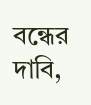বন্ধের দাবি,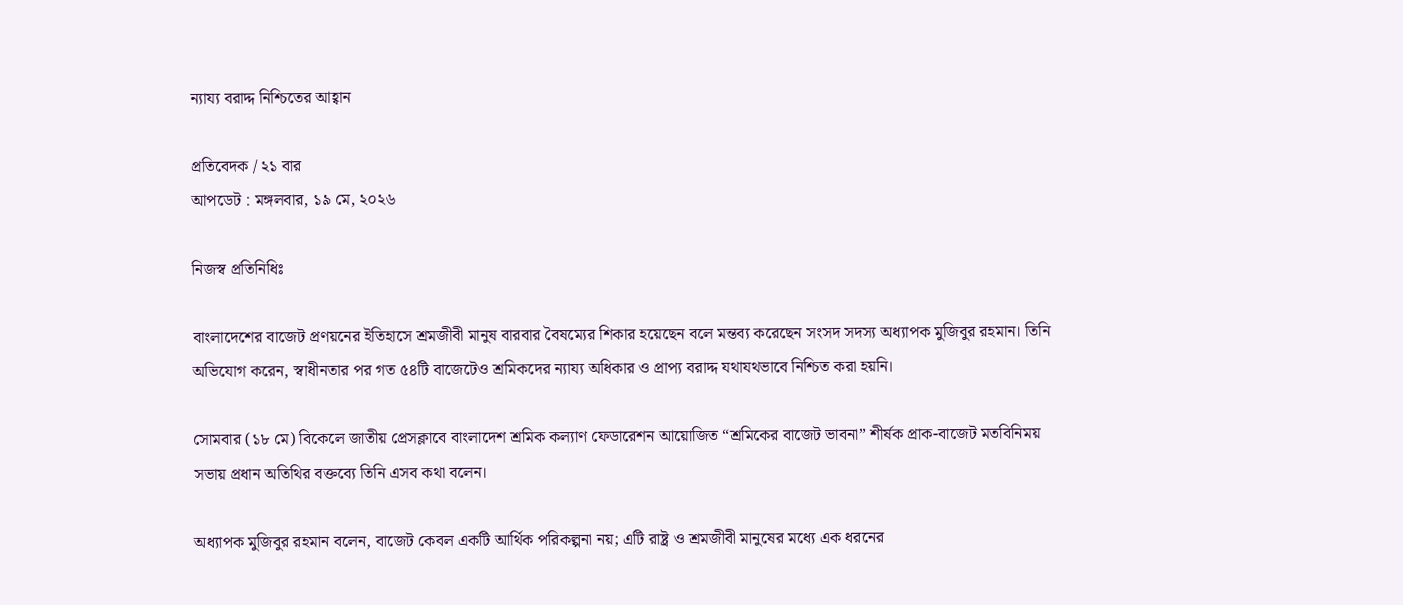ন্যায্য বরাদ্দ নিশ্চিতের আহ্বান

প্রতিবেদক / ২১ বার
আপডেট : মঙ্গলবার, ১৯ মে, ২০২৬

নিজস্ব প্রতিনিধিঃ

বাংলাদেশের বাজেট প্রণয়নের ইতিহাসে শ্রমজীবী মানুষ বারবার বৈষম্যের শিকার হয়েছেন বলে মন্তব্য করেছেন সংসদ সদস্য অধ্যাপক মুজিবুর রহমান। তিনি অভিযোগ করেন, স্বাধীনতার পর গত ৫৪টি বাজেটেও শ্রমিকদের ন্যায্য অধিকার ও প্রাপ্য বরাদ্দ যথাযথভাবে নিশ্চিত করা হয়নি।

সোমবার (১৮ মে) বিকেলে জাতীয় প্রেসক্লাবে বাংলাদেশ শ্রমিক কল্যাণ ফেডারেশন আয়োজিত “শ্রমিকের বাজেট ভাবনা” শীর্ষক প্রাক-বাজেট মতবিনিময় সভায় প্রধান অতিথির বক্তব্যে তিনি এসব কথা বলেন।

অধ্যাপক মুজিবুর রহমান বলেন, বাজেট কেবল একটি আর্থিক পরিকল্পনা নয়; এটি রাষ্ট্র ও শ্রমজীবী মানুষের মধ্যে এক ধরনের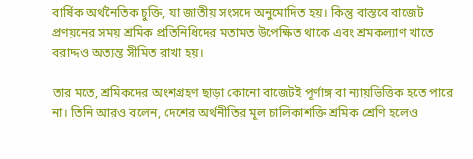বার্ষিক অর্থনৈতিক চুক্তি, যা জাতীয় সংসদে অনুমোদিত হয়। কিন্তু বাস্তবে বাজেট প্রণয়নের সময় শ্রমিক প্রতিনিধিদের মতামত উপেক্ষিত থাকে এবং শ্রমকল্যাণ খাতে বরাদ্দও অত্যন্ত সীমিত রাখা হয়।

তার মতে, শ্রমিকদের অংশগ্রহণ ছাড়া কোনো বাজেটই পূর্ণাঙ্গ বা ন্যায়ভিত্তিক হতে পারে না। তিনি আরও বলেন, দেশের অর্থনীতির মূল চালিকাশক্তি শ্রমিক শ্রেণি হলেও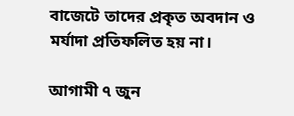বাজেটে তাদের প্রকৃত অবদান ও মর্যাদা প্রতিফলিত হয় না।

আগামী ৭ জুন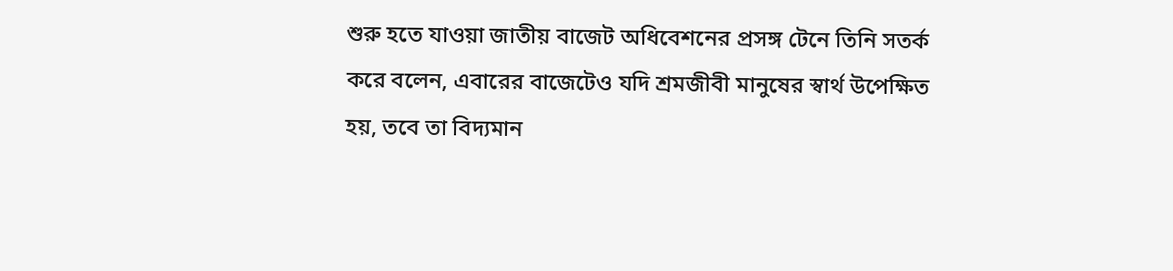শুরু হতে যাওয়া জাতীয় বাজেট অধিবেশনের প্রসঙ্গ টেনে তিনি সতর্ক করে বলেন, এবারের বাজেটেও যদি শ্রমজীবী মানুষের স্বার্থ উপেক্ষিত হয়, তবে তা বিদ্যমান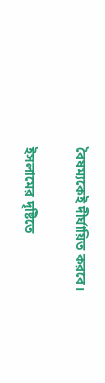বৈষম্যকেই দীর্ঘায়িত করবে।

ইসলামের দৃষ্টিতে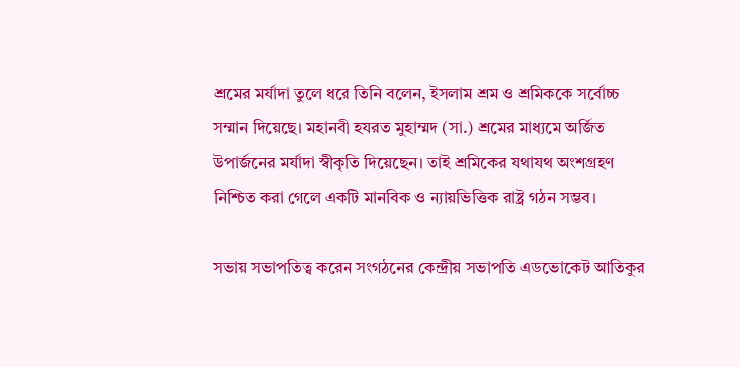শ্রমের মর্যাদা তুলে ধরে তিনি বলেন, ইসলাম শ্রম ও শ্রমিককে সর্বোচ্চ সম্মান দিয়েছে। মহানবী হযরত মুহাম্মদ (সা.) শ্রমের মাধ্যমে অর্জিত উপার্জনের মর্যাদা স্বীকৃতি দিয়েছেন। তাই শ্রমিকের যথাযথ অংশগ্রহণ নিশ্চিত করা গেলে একটি মানবিক ও ন্যায়ভিত্তিক রাষ্ট্র গঠন সম্ভব।

সভায় সভাপতিত্ব করেন সংগঠনের কেন্দ্রীয় সভাপতি এডভোকেট আতিকুর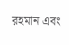রহমান এবং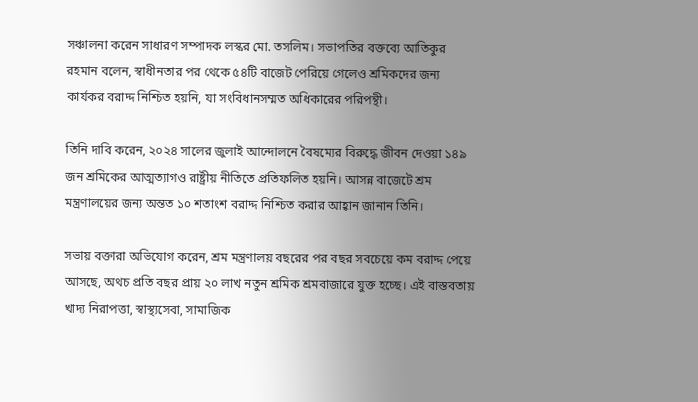সঞ্চালনা করেন সাধারণ সম্পাদক লস্কর মো. তসলিম। সভাপতির বক্তব্যে আতিকুর রহমান বলেন, স্বাধীনতার পর থেকে ৫৪টি বাজেট পেরিয়ে গেলেও শ্রমিকদের জন্য কার্যকর বরাদ্দ নিশ্চিত হয়নি, যা সংবিধানসম্মত অধিকারের পরিপন্থী।

তিনি দাবি করেন, ২০২৪ সালের জুলাই আন্দোলনে বৈষম্যের বিরুদ্ধে জীবন দেওয়া ১৪৯ জন শ্রমিকের আত্মত্যাগও রাষ্ট্রীয় নীতিতে প্রতিফলিত হয়নি। আসন্ন বাজেটে শ্রম মন্ত্রণালয়ের জন্য অন্তত ১০ শতাংশ বরাদ্দ নিশ্চিত করার আহ্বান জানান তিনি।

সভায় বক্তারা অভিযোগ করেন, শ্রম মন্ত্রণালয় বছরের পর বছর সবচেয়ে কম বরাদ্দ পেয়ে আসছে, অথচ প্রতি বছর প্রায় ২০ লাখ নতুন শ্রমিক শ্রমবাজারে যুক্ত হচ্ছে। এই বাস্তবতায় খাদ্য নিরাপত্তা, স্বাস্থ্যসেবা, সামাজিক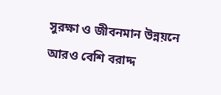সুরক্ষা ও জীবনমান উন্নয়নে আরও বেশি বরাদ্দ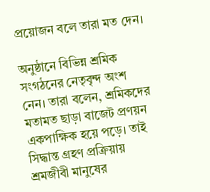প্রয়োজন বলে তারা মত দেন।

অনুষ্ঠানে বিভিন্ন শ্রমিক সংগঠনের নেতৃবৃন্দ অংশ নেন। তারা বলেন, শ্রমিকদের মতামত ছাড়া বাজেট প্রণয়ন একপাক্ষিক হয়ে পড়ে। তাই সিদ্ধান্ত গ্রহণ প্রক্রিয়ায় শ্রমজীবী মানুষের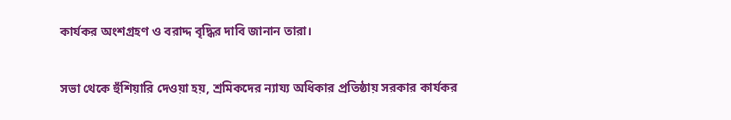কার্যকর অংশগ্রহণ ও বরাদ্দ বৃদ্ধির দাবি জানান তারা।

সভা থেকে হুঁশিয়ারি দেওয়া হয়, শ্রমিকদের ন্যায্য অধিকার প্রতিষ্ঠায় সরকার কার্যকর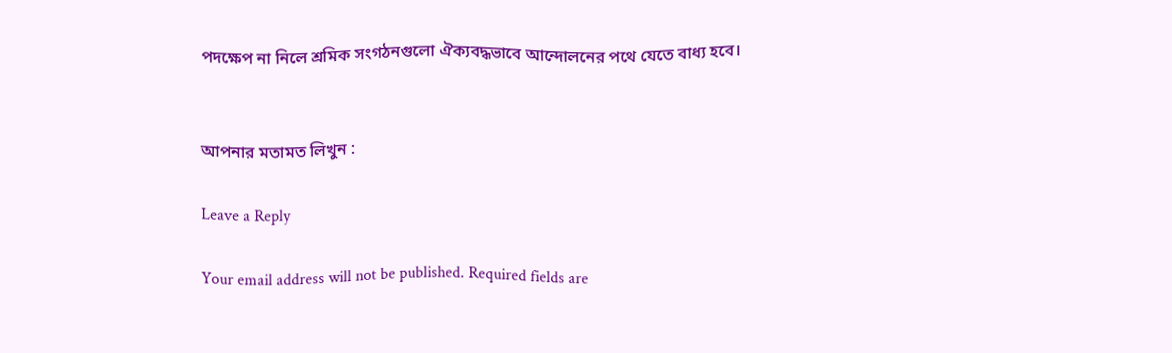পদক্ষেপ না নিলে শ্রমিক সংগঠনগুলো ঐক্যবদ্ধভাবে আন্দোলনের পথে যেতে বাধ্য হবে।


আপনার মতামত লিখুন :

Leave a Reply

Your email address will not be published. Required fields are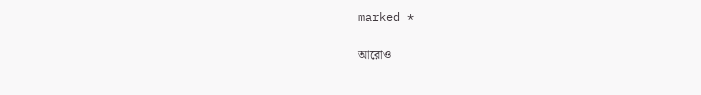marked *

আরোও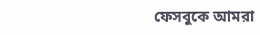ফেসবুকে আমরা